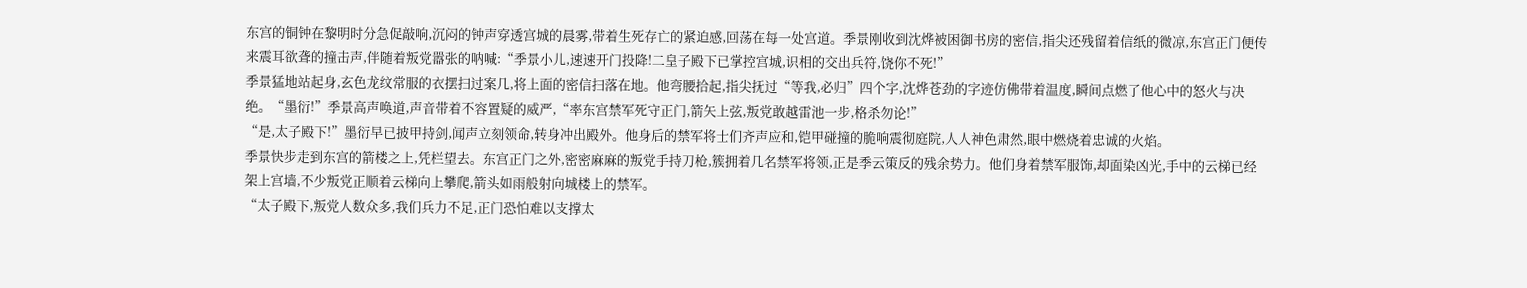东宫的铜钟在黎明时分急促敲响,沉闷的钟声穿透宫城的晨雾,带着生死存亡的紧迫感,回荡在每一处宫道。季景刚收到沈烨被困御书房的密信,指尖还残留着信纸的微凉,东宫正门便传来震耳欲聋的撞击声,伴随着叛党嚣张的呐喊:“季景小儿,速速开门投降!二皇子殿下已掌控宫城,识相的交出兵符,饶你不死!”
季景猛地站起身,玄色龙纹常服的衣摆扫过案几,将上面的密信扫落在地。他弯腰拾起,指尖抚过“等我,必归”四个字,沈烨苍劲的字迹仿佛带着温度,瞬间点燃了他心中的怒火与决绝。“墨衍!”季景高声唤道,声音带着不容置疑的威严,“率东宫禁军死守正门,箭矢上弦,叛党敢越雷池一步,格杀勿论!”
“是,太子殿下!”墨衍早已披甲持剑,闻声立刻领命,转身冲出殿外。他身后的禁军将士们齐声应和,铠甲碰撞的脆响震彻庭院,人人神色肃然,眼中燃烧着忠诚的火焰。
季景快步走到东宫的箭楼之上,凭栏望去。东宫正门之外,密密麻麻的叛党手持刀枪,簇拥着几名禁军将领,正是季云策反的残余势力。他们身着禁军服饰,却面染凶光,手中的云梯已经架上宫墙,不少叛党正顺着云梯向上攀爬,箭头如雨般射向城楼上的禁军。
“太子殿下,叛党人数众多,我们兵力不足,正门恐怕难以支撑太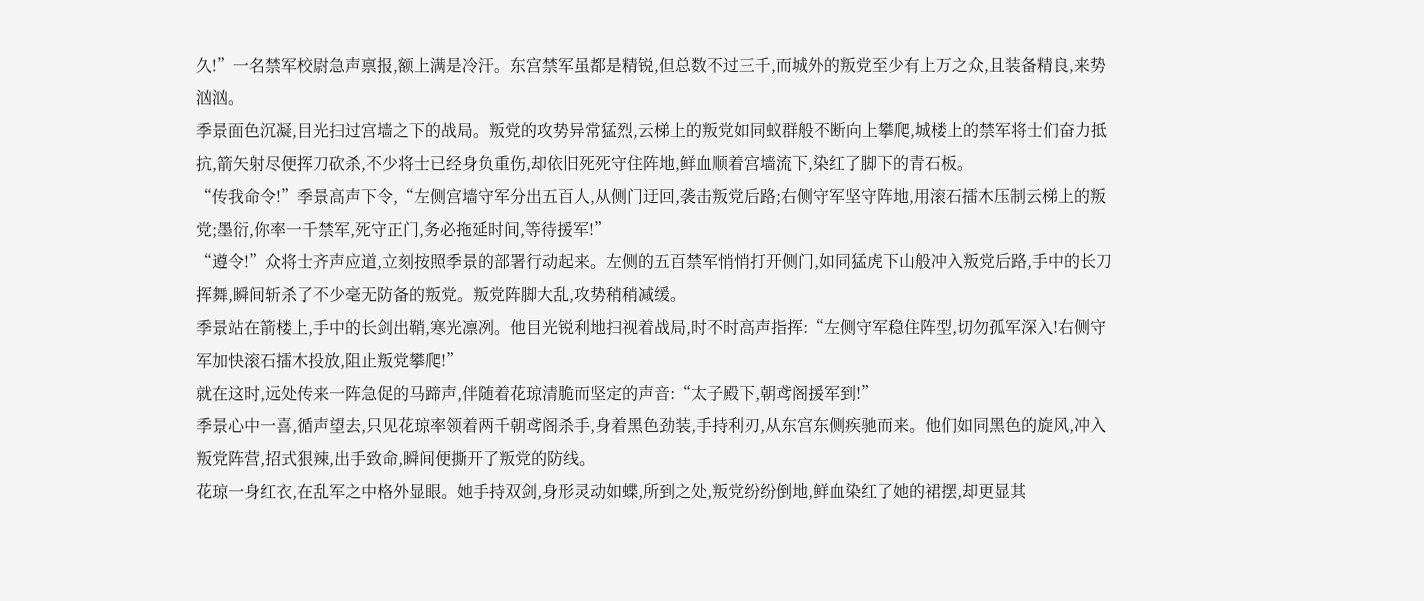久!”一名禁军校尉急声禀报,额上满是冷汗。东宫禁军虽都是精锐,但总数不过三千,而城外的叛党至少有上万之众,且装备精良,来势汹汹。
季景面色沉凝,目光扫过宫墙之下的战局。叛党的攻势异常猛烈,云梯上的叛党如同蚁群般不断向上攀爬,城楼上的禁军将士们奋力抵抗,箭矢射尽便挥刀砍杀,不少将士已经身负重伤,却依旧死死守住阵地,鲜血顺着宫墙流下,染红了脚下的青石板。
“传我命令!”季景高声下令,“左侧宫墙守军分出五百人,从侧门迂回,袭击叛党后路;右侧守军坚守阵地,用滚石擂木压制云梯上的叛党;墨衍,你率一千禁军,死守正门,务必拖延时间,等待援军!”
“遵令!”众将士齐声应道,立刻按照季景的部署行动起来。左侧的五百禁军悄悄打开侧门,如同猛虎下山般冲入叛党后路,手中的长刀挥舞,瞬间斩杀了不少毫无防备的叛党。叛党阵脚大乱,攻势稍稍减缓。
季景站在箭楼上,手中的长剑出鞘,寒光凛冽。他目光锐利地扫视着战局,时不时高声指挥:“左侧守军稳住阵型,切勿孤军深入!右侧守军加快滚石擂木投放,阻止叛党攀爬!”
就在这时,远处传来一阵急促的马蹄声,伴随着花琼清脆而坚定的声音:“太子殿下,朝鸢阁援军到!”
季景心中一喜,循声望去,只见花琼率领着两千朝鸢阁杀手,身着黑色劲装,手持利刃,从东宫东侧疾驰而来。他们如同黑色的旋风,冲入叛党阵营,招式狠辣,出手致命,瞬间便撕开了叛党的防线。
花琼一身红衣,在乱军之中格外显眼。她手持双剑,身形灵动如蝶,所到之处,叛党纷纷倒地,鲜血染红了她的裙摆,却更显其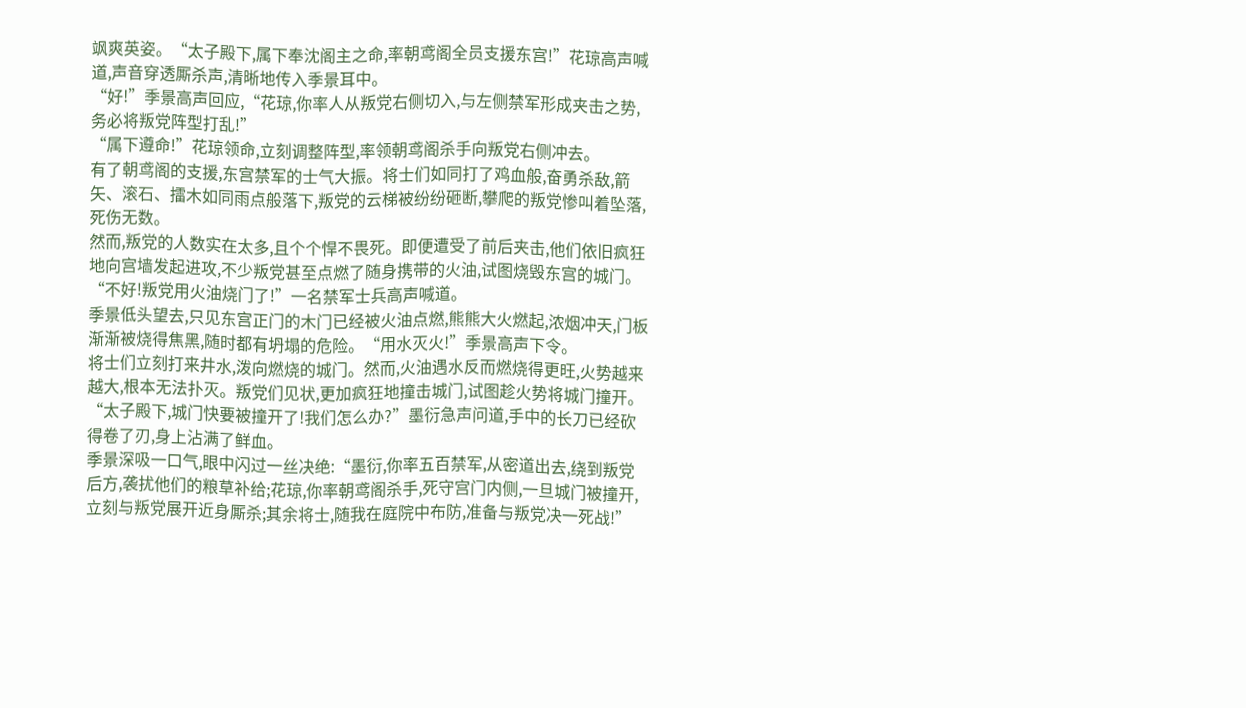飒爽英姿。“太子殿下,属下奉沈阁主之命,率朝鸢阁全员支援东宫!”花琼高声喊道,声音穿透厮杀声,清晰地传入季景耳中。
“好!”季景高声回应,“花琼,你率人从叛党右侧切入,与左侧禁军形成夹击之势,务必将叛党阵型打乱!”
“属下遵命!”花琼领命,立刻调整阵型,率领朝鸢阁杀手向叛党右侧冲去。
有了朝鸢阁的支援,东宫禁军的士气大振。将士们如同打了鸡血般,奋勇杀敌,箭矢、滚石、擂木如同雨点般落下,叛党的云梯被纷纷砸断,攀爬的叛党惨叫着坠落,死伤无数。
然而,叛党的人数实在太多,且个个悍不畏死。即便遭受了前后夹击,他们依旧疯狂地向宫墙发起进攻,不少叛党甚至点燃了随身携带的火油,试图烧毁东宫的城门。
“不好!叛党用火油烧门了!”一名禁军士兵高声喊道。
季景低头望去,只见东宫正门的木门已经被火油点燃,熊熊大火燃起,浓烟冲天,门板渐渐被烧得焦黑,随时都有坍塌的危险。“用水灭火!”季景高声下令。
将士们立刻打来井水,泼向燃烧的城门。然而,火油遇水反而燃烧得更旺,火势越来越大,根本无法扑灭。叛党们见状,更加疯狂地撞击城门,试图趁火势将城门撞开。
“太子殿下,城门快要被撞开了!我们怎么办?”墨衍急声问道,手中的长刀已经砍得卷了刃,身上沾满了鲜血。
季景深吸一口气,眼中闪过一丝决绝:“墨衍,你率五百禁军,从密道出去,绕到叛党后方,袭扰他们的粮草补给;花琼,你率朝鸢阁杀手,死守宫门内侧,一旦城门被撞开,立刻与叛党展开近身厮杀;其余将士,随我在庭院中布防,准备与叛党决一死战!”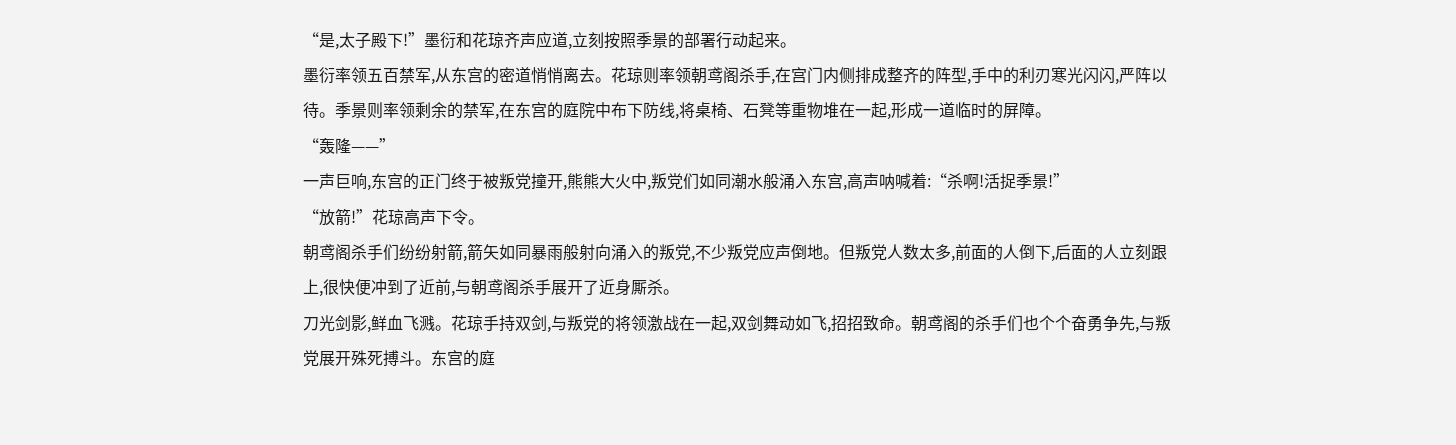“是,太子殿下!”墨衍和花琼齐声应道,立刻按照季景的部署行动起来。
墨衍率领五百禁军,从东宫的密道悄悄离去。花琼则率领朝鸢阁杀手,在宫门内侧排成整齐的阵型,手中的利刃寒光闪闪,严阵以待。季景则率领剩余的禁军,在东宫的庭院中布下防线,将桌椅、石凳等重物堆在一起,形成一道临时的屏障。
“轰隆——”
一声巨响,东宫的正门终于被叛党撞开,熊熊大火中,叛党们如同潮水般涌入东宫,高声呐喊着:“杀啊!活捉季景!”
“放箭!”花琼高声下令。
朝鸢阁杀手们纷纷射箭,箭矢如同暴雨般射向涌入的叛党,不少叛党应声倒地。但叛党人数太多,前面的人倒下,后面的人立刻跟上,很快便冲到了近前,与朝鸢阁杀手展开了近身厮杀。
刀光剑影,鲜血飞溅。花琼手持双剑,与叛党的将领激战在一起,双剑舞动如飞,招招致命。朝鸢阁的杀手们也个个奋勇争先,与叛党展开殊死搏斗。东宫的庭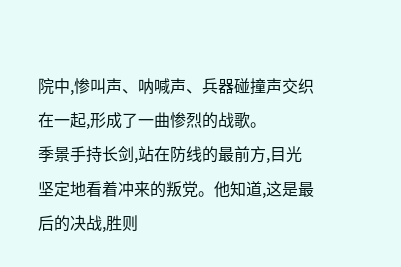院中,惨叫声、呐喊声、兵器碰撞声交织在一起,形成了一曲惨烈的战歌。
季景手持长剑,站在防线的最前方,目光坚定地看着冲来的叛党。他知道,这是最后的决战,胜则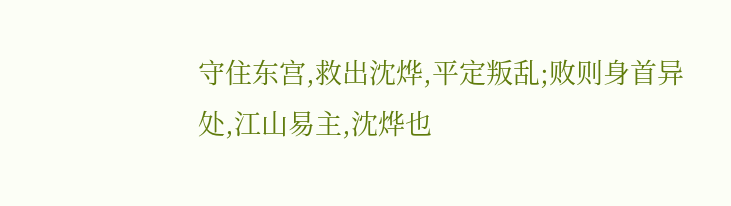守住东宫,救出沈烨,平定叛乱;败则身首异处,江山易主,沈烨也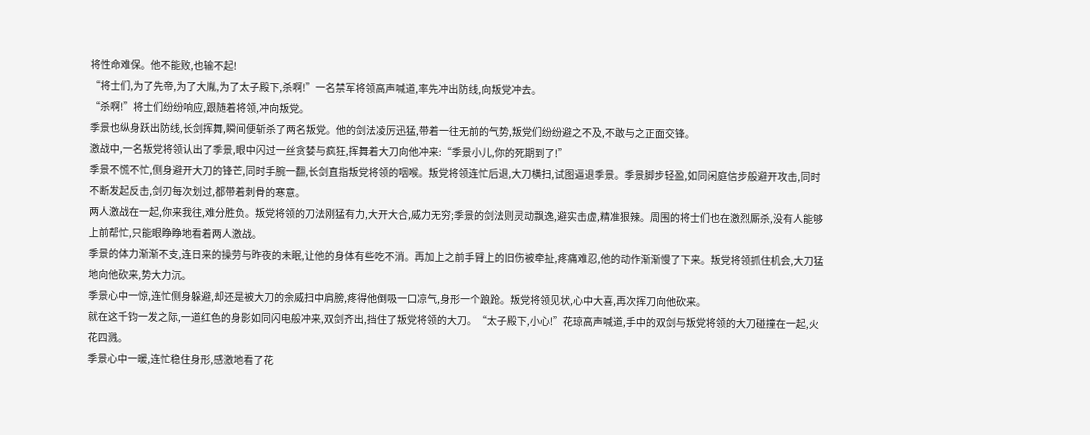将性命难保。他不能败,也输不起!
“将士们,为了先帝,为了大胤,为了太子殿下,杀啊!”一名禁军将领高声喊道,率先冲出防线,向叛党冲去。
“杀啊!”将士们纷纷响应,跟随着将领,冲向叛党。
季景也纵身跃出防线,长剑挥舞,瞬间便斩杀了两名叛党。他的剑法凌厉迅猛,带着一往无前的气势,叛党们纷纷避之不及,不敢与之正面交锋。
激战中,一名叛党将领认出了季景,眼中闪过一丝贪婪与疯狂,挥舞着大刀向他冲来:“季景小儿,你的死期到了!”
季景不慌不忙,侧身避开大刀的锋芒,同时手腕一翻,长剑直指叛党将领的咽喉。叛党将领连忙后退,大刀横扫,试图逼退季景。季景脚步轻盈,如同闲庭信步般避开攻击,同时不断发起反击,剑刃每次划过,都带着刺骨的寒意。
两人激战在一起,你来我往,难分胜负。叛党将领的刀法刚猛有力,大开大合,威力无穷;季景的剑法则灵动飘逸,避实击虚,精准狠辣。周围的将士们也在激烈厮杀,没有人能够上前帮忙,只能眼睁睁地看着两人激战。
季景的体力渐渐不支,连日来的操劳与昨夜的未眠,让他的身体有些吃不消。再加上之前手臂上的旧伤被牵扯,疼痛难忍,他的动作渐渐慢了下来。叛党将领抓住机会,大刀猛地向他砍来,势大力沉。
季景心中一惊,连忙侧身躲避,却还是被大刀的余威扫中肩膀,疼得他倒吸一口凉气,身形一个踉跄。叛党将领见状,心中大喜,再次挥刀向他砍来。
就在这千钧一发之际,一道红色的身影如同闪电般冲来,双剑齐出,挡住了叛党将领的大刀。“太子殿下,小心!”花琼高声喊道,手中的双剑与叛党将领的大刀碰撞在一起,火花四溅。
季景心中一暖,连忙稳住身形,感激地看了花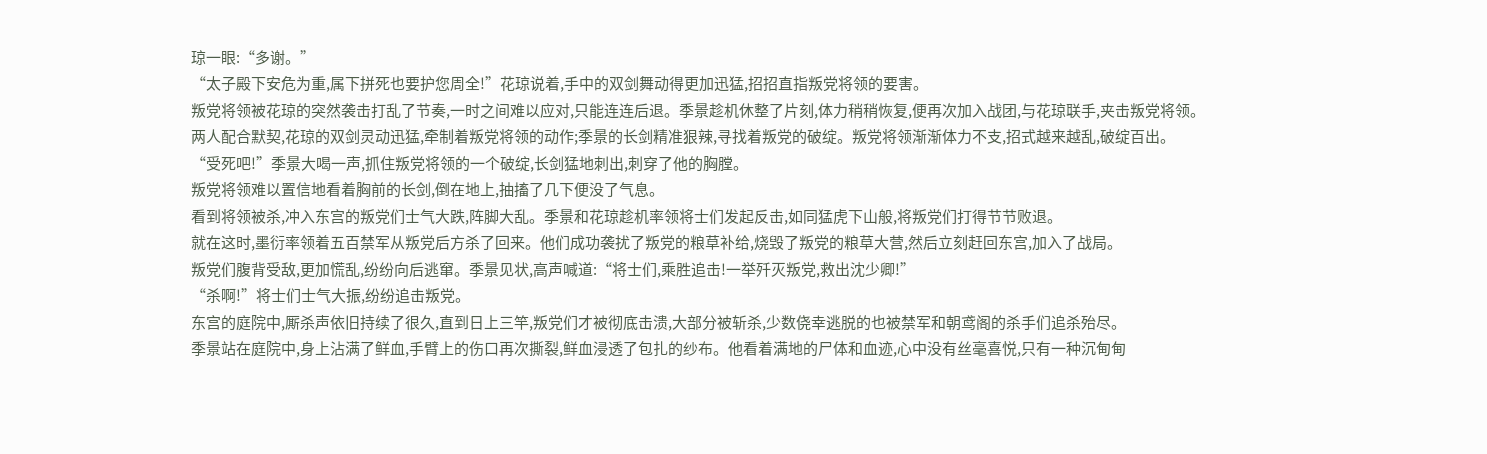琼一眼:“多谢。”
“太子殿下安危为重,属下拼死也要护您周全!”花琼说着,手中的双剑舞动得更加迅猛,招招直指叛党将领的要害。
叛党将领被花琼的突然袭击打乱了节奏,一时之间难以应对,只能连连后退。季景趁机休整了片刻,体力稍稍恢复,便再次加入战团,与花琼联手,夹击叛党将领。
两人配合默契,花琼的双剑灵动迅猛,牵制着叛党将领的动作;季景的长剑精准狠辣,寻找着叛党的破绽。叛党将领渐渐体力不支,招式越来越乱,破绽百出。
“受死吧!”季景大喝一声,抓住叛党将领的一个破绽,长剑猛地刺出,刺穿了他的胸膛。
叛党将领难以置信地看着胸前的长剑,倒在地上,抽搐了几下便没了气息。
看到将领被杀,冲入东宫的叛党们士气大跌,阵脚大乱。季景和花琼趁机率领将士们发起反击,如同猛虎下山般,将叛党们打得节节败退。
就在这时,墨衍率领着五百禁军从叛党后方杀了回来。他们成功袭扰了叛党的粮草补给,烧毁了叛党的粮草大营,然后立刻赶回东宫,加入了战局。
叛党们腹背受敌,更加慌乱,纷纷向后逃窜。季景见状,高声喊道:“将士们,乘胜追击!一举歼灭叛党,救出沈少卿!”
“杀啊!”将士们士气大振,纷纷追击叛党。
东宫的庭院中,厮杀声依旧持续了很久,直到日上三竿,叛党们才被彻底击溃,大部分被斩杀,少数侥幸逃脱的也被禁军和朝鸢阁的杀手们追杀殆尽。
季景站在庭院中,身上沾满了鲜血,手臂上的伤口再次撕裂,鲜血浸透了包扎的纱布。他看着满地的尸体和血迹,心中没有丝毫喜悦,只有一种沉甸甸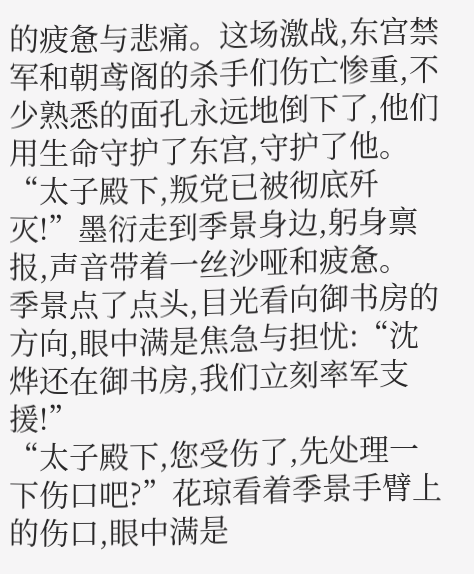的疲惫与悲痛。这场激战,东宫禁军和朝鸢阁的杀手们伤亡惨重,不少熟悉的面孔永远地倒下了,他们用生命守护了东宫,守护了他。
“太子殿下,叛党已被彻底歼灭!”墨衍走到季景身边,躬身禀报,声音带着一丝沙哑和疲惫。
季景点了点头,目光看向御书房的方向,眼中满是焦急与担忧:“沈烨还在御书房,我们立刻率军支援!”
“太子殿下,您受伤了,先处理一下伤口吧?”花琼看着季景手臂上的伤口,眼中满是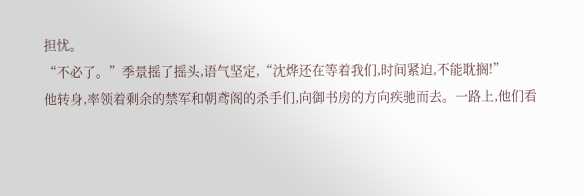担忧。
“不必了。”季景摇了摇头,语气坚定,“沈烨还在等着我们,时间紧迫,不能耽搁!”
他转身,率领着剩余的禁军和朝鸢阁的杀手们,向御书房的方向疾驰而去。一路上,他们看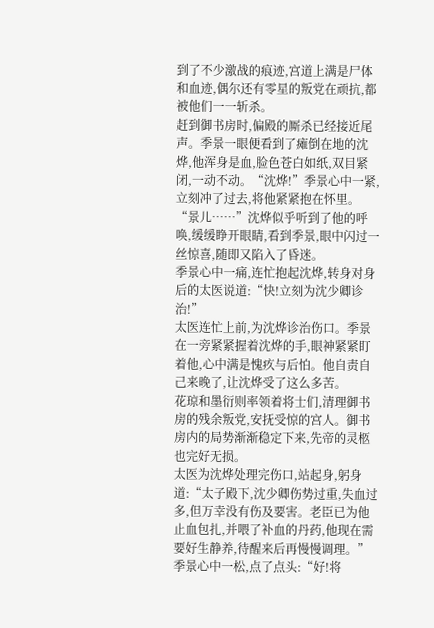到了不少激战的痕迹,宫道上满是尸体和血迹,偶尔还有零星的叛党在顽抗,都被他们一一斩杀。
赶到御书房时,偏殿的厮杀已经接近尾声。季景一眼便看到了瘫倒在地的沈烨,他浑身是血,脸色苍白如纸,双目紧闭,一动不动。“沈烨!”季景心中一紧,立刻冲了过去,将他紧紧抱在怀里。
“景儿……”沈烨似乎听到了他的呼唤,缓缓睁开眼睛,看到季景,眼中闪过一丝惊喜,随即又陷入了昏迷。
季景心中一痛,连忙抱起沈烨,转身对身后的太医说道:“快!立刻为沈少卿诊治!”
太医连忙上前,为沈烨诊治伤口。季景在一旁紧紧握着沈烨的手,眼神紧紧盯着他,心中满是愧疚与后怕。他自责自己来晚了,让沈烨受了这么多苦。
花琼和墨衍则率领着将士们,清理御书房的残余叛党,安抚受惊的宫人。御书房内的局势渐渐稳定下来,先帝的灵柩也完好无损。
太医为沈烨处理完伤口,站起身,躬身道:“太子殿下,沈少卿伤势过重,失血过多,但万幸没有伤及要害。老臣已为他止血包扎,并喂了补血的丹药,他现在需要好生静养,待醒来后再慢慢调理。”
季景心中一松,点了点头:“好!将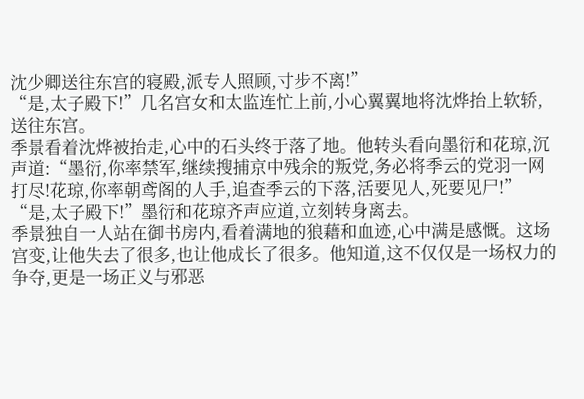沈少卿送往东宫的寝殿,派专人照顾,寸步不离!”
“是,太子殿下!”几名宫女和太监连忙上前,小心翼翼地将沈烨抬上软轿,送往东宫。
季景看着沈烨被抬走,心中的石头终于落了地。他转头看向墨衍和花琼,沉声道:“墨衍,你率禁军,继续搜捕京中残余的叛党,务必将季云的党羽一网打尽!花琼,你率朝鸢阁的人手,追查季云的下落,活要见人,死要见尸!”
“是,太子殿下!”墨衍和花琼齐声应道,立刻转身离去。
季景独自一人站在御书房内,看着满地的狼藉和血迹,心中满是感慨。这场宫变,让他失去了很多,也让他成长了很多。他知道,这不仅仅是一场权力的争夺,更是一场正义与邪恶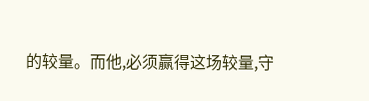的较量。而他,必须赢得这场较量,守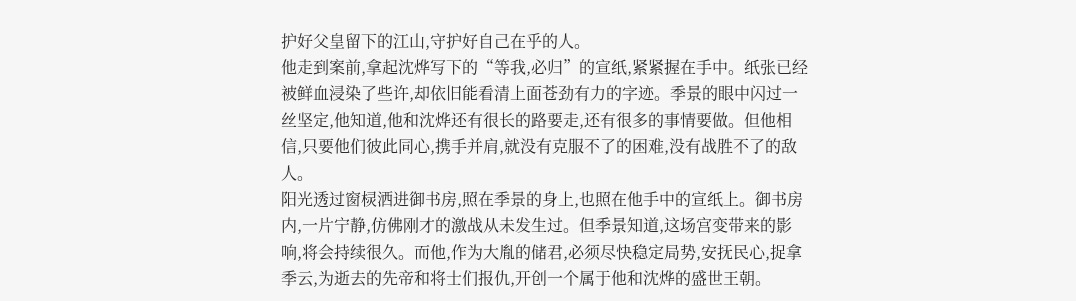护好父皇留下的江山,守护好自己在乎的人。
他走到案前,拿起沈烨写下的“等我,必归”的宣纸,紧紧握在手中。纸张已经被鲜血浸染了些许,却依旧能看清上面苍劲有力的字迹。季景的眼中闪过一丝坚定,他知道,他和沈烨还有很长的路要走,还有很多的事情要做。但他相信,只要他们彼此同心,携手并肩,就没有克服不了的困难,没有战胜不了的敌人。
阳光透过窗棂洒进御书房,照在季景的身上,也照在他手中的宣纸上。御书房内,一片宁静,仿佛刚才的激战从未发生过。但季景知道,这场宫变带来的影响,将会持续很久。而他,作为大胤的储君,必须尽快稳定局势,安抚民心,捉拿季云,为逝去的先帝和将士们报仇,开创一个属于他和沈烨的盛世王朝。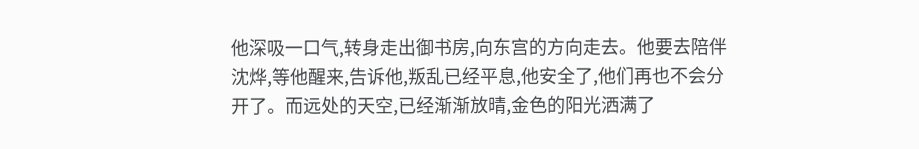他深吸一口气,转身走出御书房,向东宫的方向走去。他要去陪伴沈烨,等他醒来,告诉他,叛乱已经平息,他安全了,他们再也不会分开了。而远处的天空,已经渐渐放晴,金色的阳光洒满了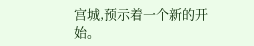宫城,预示着一个新的开始。